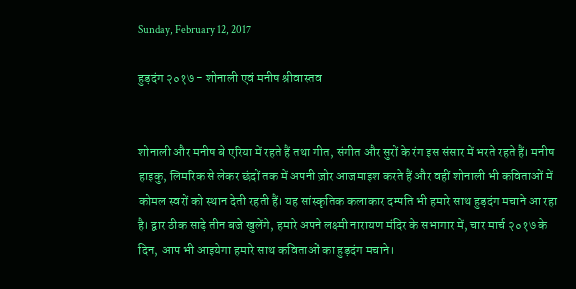Sunday, February 12, 2017

हुड़दंग २०१७ - शोनाली एवं मनीष श्रीवास्तव


शोनाली और मनीष बे एरिया में रहते हैं तथा गीत, संगीत और सुरों के रंग इस संसार में भरते रहते हैं। मनीष हाइकु, लिमरिक से लेकर छंदों तक में अपनी ज़ोर आजमाइश करते हैं और वहीं शोनाली भी कविताओं में कोमल स्वरों को स्थान देती रहती हैं। यह सांस्कृतिक कलाकार दम्पति भी हमारे साथ हुड़दंग मचाने आ रहा है। द्वार ठीक साढ़े तीन बजे खुलेंगे, हमारे अपने लक्ष्मी नारायण मंदिर के सभागार में, चार मार्च २०१७ के दिन, आप भी आइयेगा हमारे साथ कविताओं का हुड़दंग मचाने।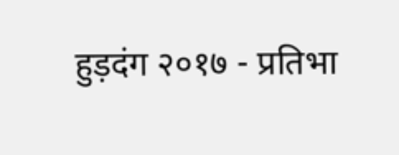हुड़दंग २०१७ - प्रतिभा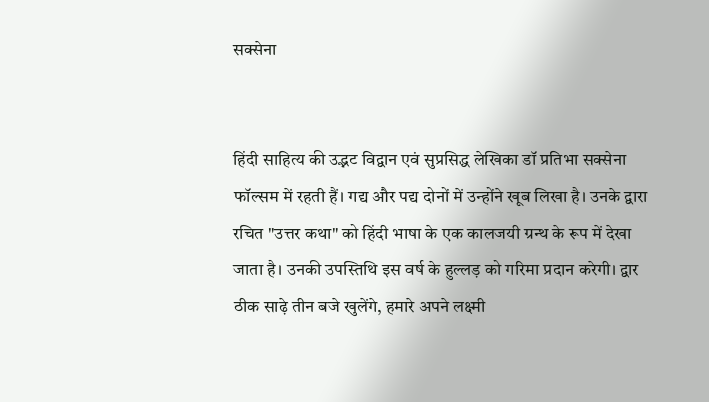सक्सेना


हिंदी साहित्य की उद्भट विद्वान एवं सुप्रसिद्ध लेखिका डॉ प्रतिभा सक्सेना फॉल्सम में रहती हैं। गद्य और पद्य दोनों में उन्होंने खूब लिखा है। उनके द्वारा रचित "उत्तर कथा" को हिंदी भाषा के एक कालजयी ग्रन्थ के रूप में देखा जाता है। उनकी उपस्तिथि इस वर्ष के हुल्लड़ को गरिमा प्रदान करेगी। द्वार ठीक साढ़े तीन बजे खुलेंगे, हमारे अपने लक्ष्मी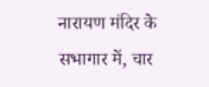नारायण मंदिर के सभागार में, चार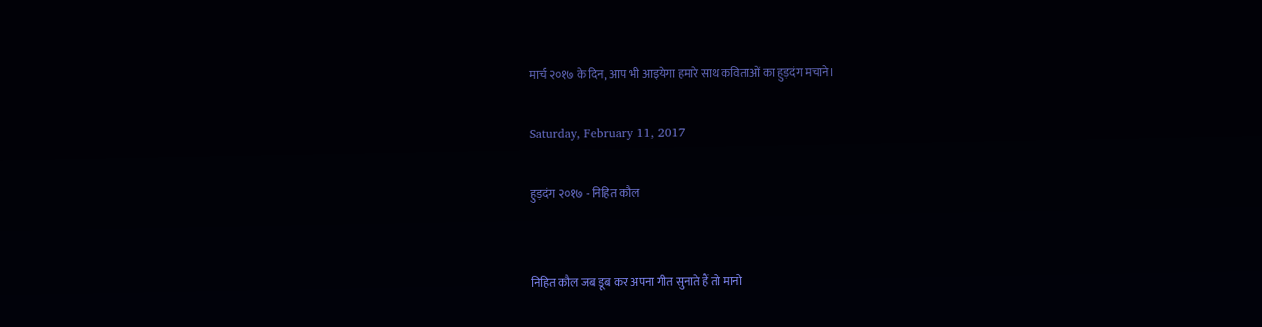मार्च २०१७ के दिन, आप भी आइयेगा हमारे साथ कविताओं का हुड़दंग मचाने।

Saturday, February 11, 2017

हुड़दंग २०१७ - निहित कौल


निहित कौल जब डूब कर अपना गीत सुनाते हैं तो मानो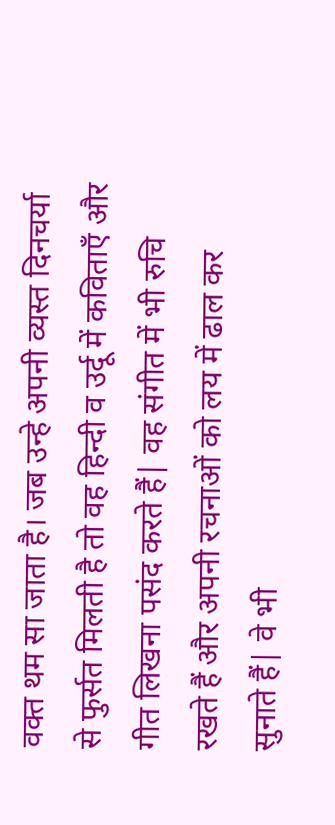वक्त थम सा जाता है। जब उन्हे अपनी व्यस्त दिनचर्या से फुर्सत मिलती है तो वह हिन्दी व उर्दू में कविताएँ और गीत लिखना पसंद करते हैं| वह संगीत में भी रुचि रखते हैं और अपनी रचनाओं को लय में ढाल कर सुनाते हैं| वे भी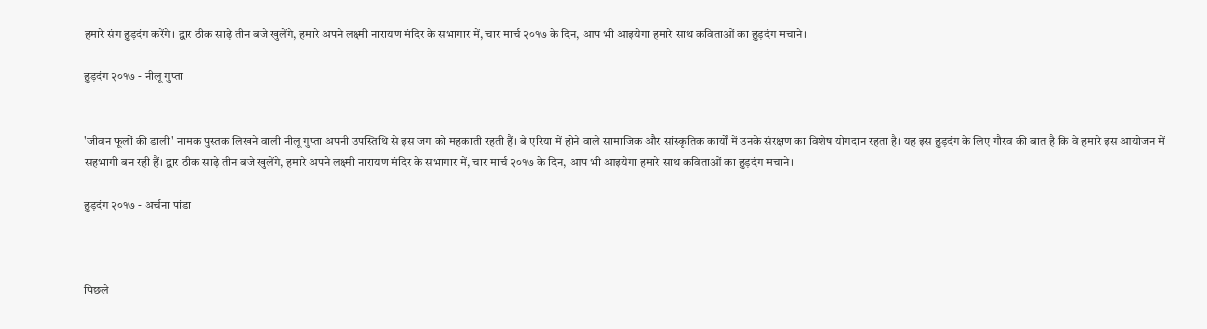हमारे संग हुड़दंग करेंगे। द्वार ठीक साढ़े तीन बजे खुलेंगे, हमारे अपने लक्ष्मी नारायण मंदिर के सभागार में, चार मार्च २०१७ के दिन, आप भी आइयेगा हमारे साथ कविताओं का हुड़दंग मचाने।

हुड़दंग २०१७ - नीलू गुप्ता


'जीवन फूलों की डाली' नामक पुस्तक लिखने वाली नीलू गुप्ता अपनी उपस्तिथि से इस जग को महकाती रहती हैं। बे एरिया में होने वाले सामाजिक और सांस्कृतिक कार्यों में उनके संरक्षण का विशेष योगदान रहता है। यह इस हुड़दंग के लिए गौरव की बात है कि वे हमारे इस आयोजन में सहभागी बन रही हैं। द्वार ठीक साढ़े तीन बजे खुलेंगे, हमारे अपने लक्ष्मी नारायण मंदिर के सभागार में, चार मार्च २०१७ के दिन, आप भी आइयेगा हमारे साथ कविताओं का हुड़दंग मचाने।

हुड़दंग २०१७ - अर्चना पांडा



पिछले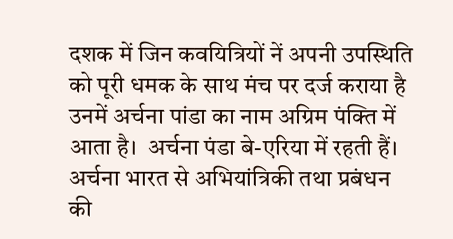दशक में जिन कवयित्रियों नें अपनी उपस्थिति को पूरी धमक के साथ मंच पर दर्ज कराया है उनमें अर्चना पांडा का नाम अग्रिम पंक्ति में आता है।  अर्चना पंडा बे-एरिया में रहती हैं। अर्चना भारत से अभियांत्रिकी तथा प्रबंधन की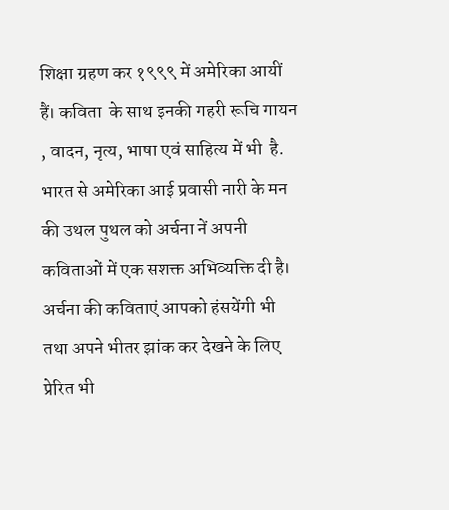शिक्षा ग्रहण कर १९९९ में अमेरिका आयीं हैं। कविता  के साथ इनकी गहरी रूचि गायन , वादन, नृत्य, भाषा एवं साहित्य में भी  है. भारत से अमेरिका आई प्रवासी नारी के मन की उथल पुथल को अर्चना नें अपनी कविताओं में एक सशक्त अभिव्यक्ति दी है। अर्चना की कविताएं आपको हंसयेंगी भी तथा अपने भीतर झांक कर देखने के लिए प्रेरित भी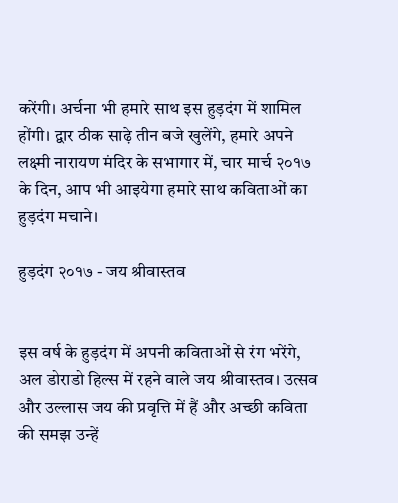करेंगी। अर्चना भी हमारे साथ इस हुड़दंग में शामिल होंगी। द्वार ठीक साढ़े तीन बजे खुलेंगे, हमारे अपने लक्ष्मी नारायण मंदिर के सभागार में, चार मार्च २०१७ के दिन, आप भी आइयेगा हमारे साथ कविताओं का हुड़दंग मचाने।

हुड़दंग २०१७ - जय श्रीवास्तव


इस वर्ष के हुड़दंग में अपनी कविताओं से रंग भरेंगे, अल डोराडो हिल्स में रहने वाले जय श्रीवास्तव। उत्सव और उल्लास जय की प्रवृत्ति में हैं और अच्छी कविता की समझ उन्हें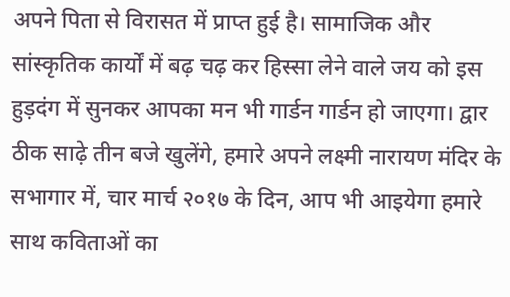अपने पिता से विरासत में प्राप्त हुई है। सामाजिक और सांस्कृतिक कार्यों में बढ़ चढ़ कर हिस्सा लेने वाले जय को इस हुड़दंग में सुनकर आपका मन भी गार्डन गार्डन हो जाएगा। द्वार ठीक साढ़े तीन बजे खुलेंगे, हमारे अपने लक्ष्मी नारायण मंदिर के सभागार में, चार मार्च २०१७ के दिन, आप भी आइयेगा हमारे साथ कविताओं का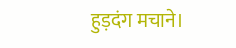हुड़दंग मचाने।